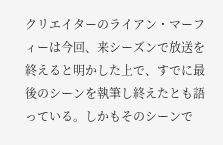クリエイターのライアン・マーフィーは今回、来シーズンで放送を終えると明かした上で、すでに最後のシーンを執筆し終えたとも語っている。しかもそのシーンで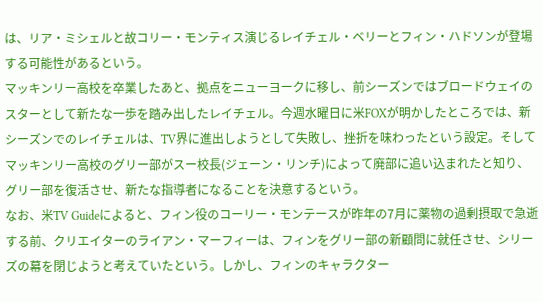は、リア・ミシェルと故コリー・モンティス演じるレイチェル・ベリーとフィン・ハドソンが登場する可能性があるという。
マッキンリー高校を卒業したあと、拠点をニューヨークに移し、前シーズンではブロードウェイのスターとして新たな一歩を踏み出したレイチェル。今週水曜日に米FOXが明かしたところでは、新シーズンでのレイチェルは、TV界に進出しようとして失敗し、挫折を味わったという設定。そしてマッキンリー高校のグリー部がスー校長(ジェーン・リンチ)によって廃部に追い込まれたと知り、グリー部を復活させ、新たな指導者になることを決意するという。
なお、米TV Guideによると、フィン役のコーリー・モンテースが昨年の7月に薬物の過剰摂取で急逝する前、クリエイターのライアン・マーフィーは、フィンをグリー部の新顧問に就任させ、シリーズの幕を閉じようと考えていたという。しかし、フィンのキャラクター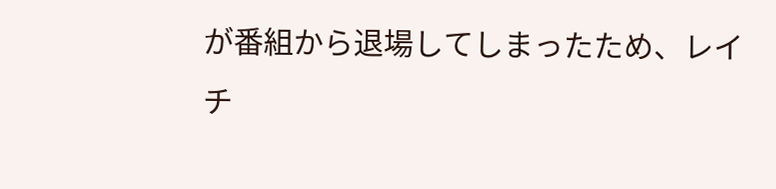が番組から退場してしまったため、レイチ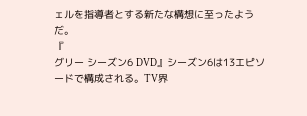ェルを指導者とする新たな構想に至ったようだ。
『
グリー シーズン6 DVD』シーズン6は13エピソードで構成される。TV界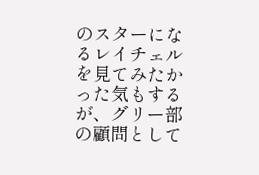のスターになるレイチェルを見てみたかった気もするが、グリー部の顧問として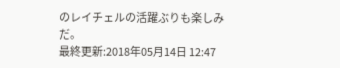のレイチェルの活躍ぶりも楽しみだ。
最終更新:2018年05月14日 12:47